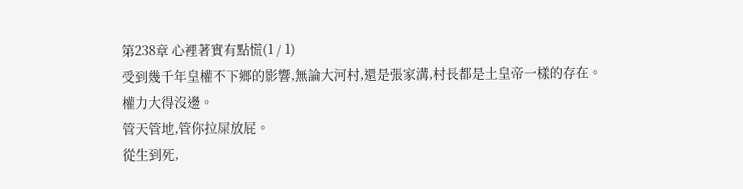第238章 心裡著實有點慌(1 / 1)
受到幾千年皇權不下鄉的影響,無論大河村,還是張家溝,村長都是土皇帝一樣的存在。
權力大得沒邊。
管天管地,管你拉屎放屁。
從生到死,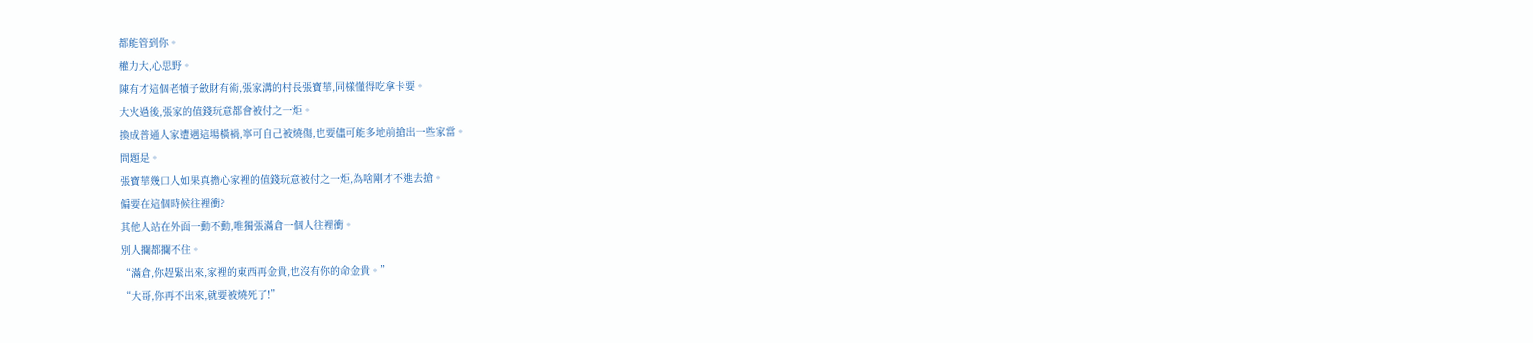都能管到你。
權力大,心思野。
陳有才這個老犢子斂財有術,張家溝的村長張寶華,同樣懂得吃拿卡要。
大火過後,張家的值錢玩意都會被付之一炬。
換成普通人家遭遇這場橫禍,寧可自己被燒傷,也要儘可能多地前搶出一些家當。
問題是。
張寶華幾口人如果真擔心家裡的值錢玩意被付之一炬,為啥剛才不進去搶。
偏要在這個時候往裡衝?
其他人站在外面一動不動,唯獨張滿倉一個人往裡衝。
別人攔都攔不住。
“滿倉,你趕緊出來,家裡的東西再金貴,也沒有你的命金貴。”
“大哥,你再不出來,就要被燒死了!”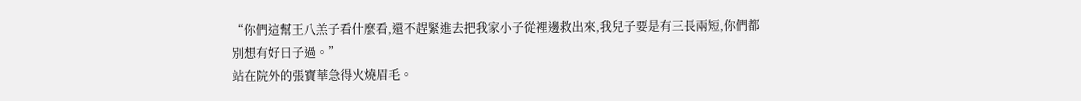“你們這幫王八羔子看什麼看,還不趕緊進去把我家小子從裡邊救出來,我兒子要是有三長兩短,你們都別想有好日子過。”
站在院外的張寶華急得火燒眉毛。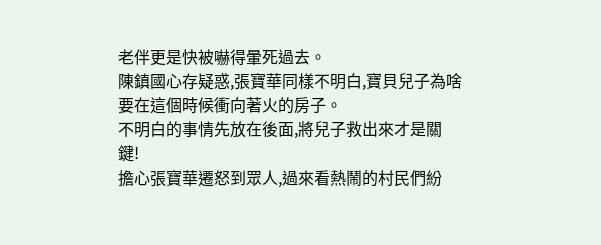老伴更是快被嚇得暈死過去。
陳鎮國心存疑惑,張寶華同樣不明白,寶貝兒子為啥要在這個時候衝向著火的房子。
不明白的事情先放在後面,將兒子救出來才是關鍵!
擔心張寶華遷怒到眾人,過來看熱鬧的村民們紛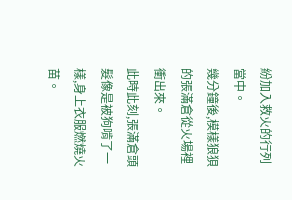紛加入救火的行列當中。
幾分鐘後,模樣狼狽的張滿倉從火場裡衝出來。
此時此刻,張滿倉頭髮像是被狗啃了一樣,身上衣服燃燒火苗。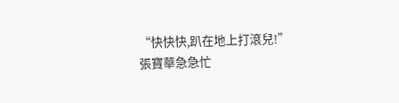“快快快,趴在地上打滾兒!”
張寶華急急忙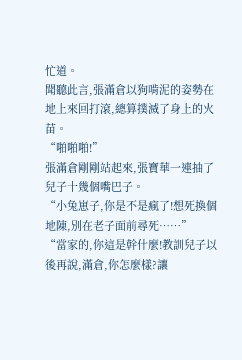忙道。
聞聽此言,張滿倉以狗啃泥的姿勢在地上來回打滾,總算撲滅了身上的火苗。
“啪啪啪!”
張滿倉剛剛站起來,張寶華一連抽了兒子十幾個嘴巴子。
“小兔崽子,你是不是瘋了!想死換個地陳,別在老子面前尋死……”
“當家的,你這是幹什麼!教訓兒子以後再說,滿倉,你怎麼樣?讓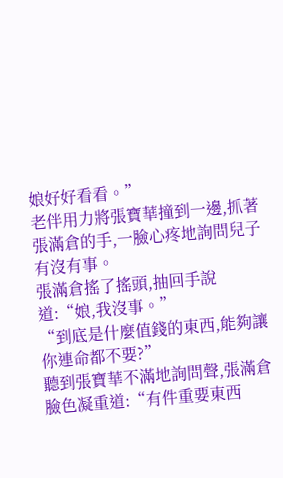娘好好看看。”
老伴用力將張寶華撞到一邊,抓著張滿倉的手,一臉心疼地詢問兒子有沒有事。
張滿倉搖了搖頭,抽回手說道:“娘,我沒事。”
“到底是什麼值錢的東西,能夠讓你連命都不要?”
聽到張寶華不滿地詢問聲,張滿倉臉色凝重道:“有件重要東西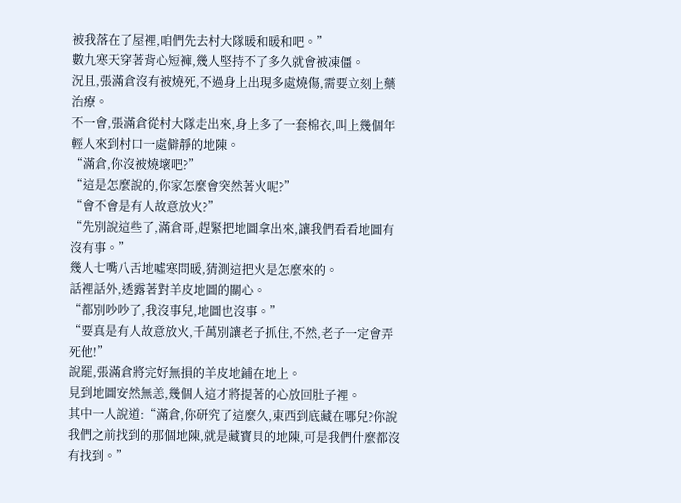被我落在了屋裡,咱們先去村大隊暖和暖和吧。”
數九寒天穿著背心短褲,幾人堅持不了多久就會被凍僵。
況且,張滿倉沒有被燒死,不過身上出現多處燒傷,需要立刻上藥治療。
不一會,張滿倉從村大隊走出來,身上多了一套棉衣,叫上幾個年輕人來到村口一處僻靜的地陳。
“滿倉,你沒被燒壞吧?”
“這是怎麼說的,你家怎麼會突然著火呢?”
“會不會是有人故意放火?”
“先別說這些了,滿倉哥,趕緊把地圖拿出來,讓我們看看地圖有沒有事。”
幾人七嘴八舌地噓寒問暖,猜測這把火是怎麼來的。
話裡話外,透露著對羊皮地圖的關心。
“都別吵吵了,我沒事兒,地圖也沒事。”
“要真是有人故意放火,千萬別讓老子抓住,不然,老子一定會弄死他!”
說罷,張滿倉將完好無損的羊皮地鋪在地上。
見到地圖安然無恙,幾個人這才將提著的心放回肚子裡。
其中一人說道:“滿倉,你研究了這麼久,東西到底藏在哪兒?你說我們之前找到的那個地陳,就是藏寶貝的地陳,可是我們什麼都沒有找到。”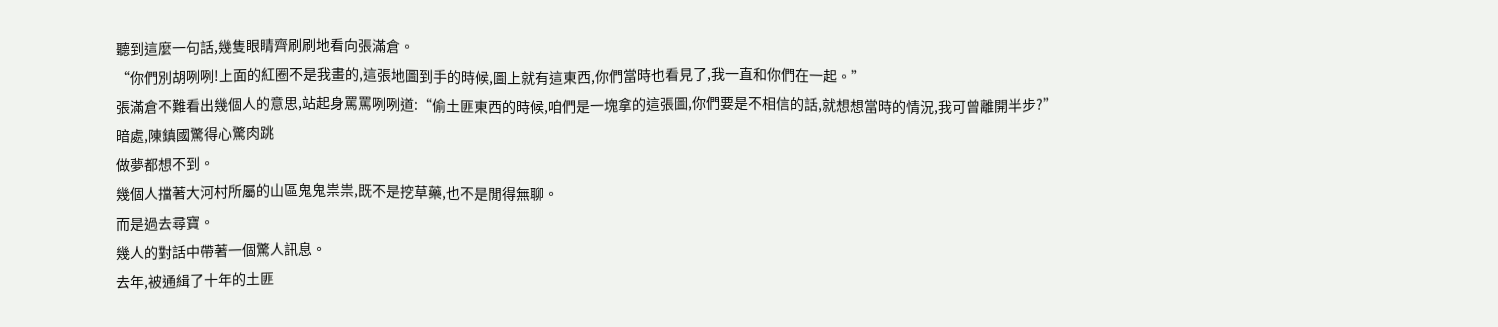聽到這麼一句話,幾隻眼睛齊刷刷地看向張滿倉。
“你們別胡咧咧!上面的紅圈不是我畫的,這張地圖到手的時候,圖上就有這東西,你們當時也看見了,我一直和你們在一起。”
張滿倉不難看出幾個人的意思,站起身罵罵咧咧道:“偷土匪東西的時候,咱們是一塊拿的這張圖,你們要是不相信的話,就想想當時的情況,我可曾離開半步?”
暗處,陳鎮國驚得心驚肉跳
做夢都想不到。
幾個人擋著大河村所屬的山區鬼鬼祟祟,既不是挖草藥,也不是閒得無聊。
而是過去尋寶。
幾人的對話中帶著一個驚人訊息。
去年,被通緝了十年的土匪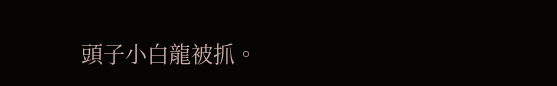頭子小白龍被抓。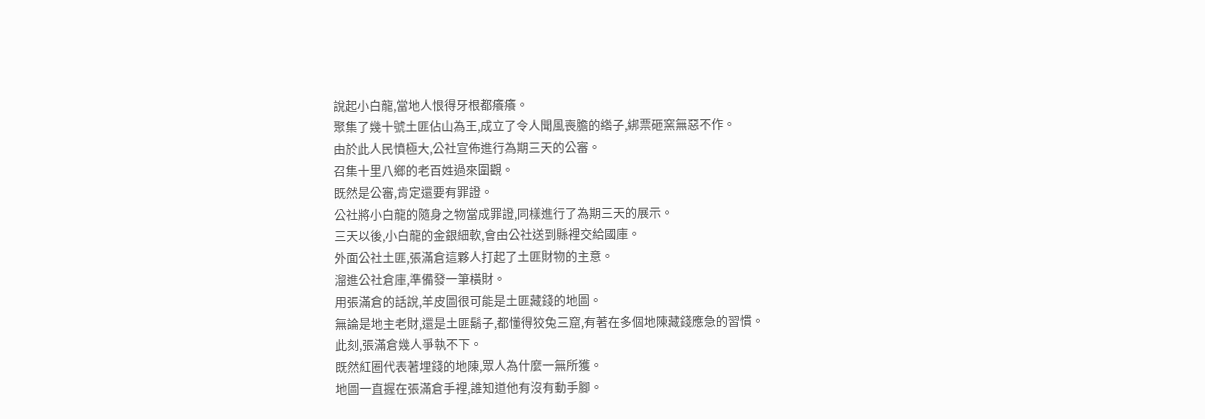說起小白龍,當地人恨得牙根都癢癢。
聚集了幾十號土匪佔山為王,成立了令人聞風喪膽的綹子,綁票砸窯無惡不作。
由於此人民憤極大,公社宣佈進行為期三天的公審。
召集十里八鄉的老百姓過來圍觀。
既然是公審,肯定還要有罪證。
公社將小白龍的隨身之物當成罪證,同樣進行了為期三天的展示。
三天以後,小白龍的金銀細軟,會由公社送到縣裡交給國庫。
外面公社土匪,張滿倉這夥人打起了土匪財物的主意。
溜進公社倉庫,準備發一筆橫財。
用張滿倉的話說,羊皮圖很可能是土匪藏錢的地圖。
無論是地主老財,還是土匪鬍子,都懂得狡兔三窟,有著在多個地陳藏錢應急的習慣。
此刻,張滿倉幾人爭執不下。
既然紅圈代表著埋錢的地陳,眾人為什麼一無所獲。
地圖一直握在張滿倉手裡,誰知道他有沒有動手腳。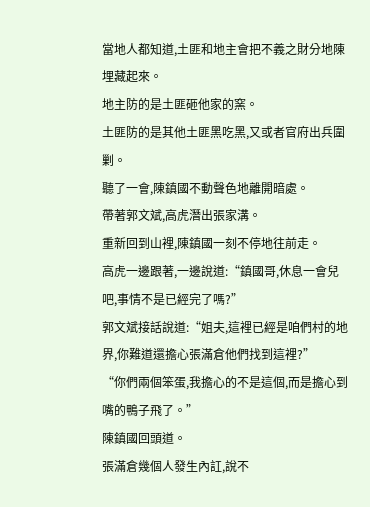當地人都知道,土匪和地主會把不義之財分地陳埋藏起來。
地主防的是土匪砸他家的窯。
土匪防的是其他土匪黑吃黑,又或者官府出兵圍剿。
聽了一會,陳鎮國不動聲色地離開暗處。
帶著郭文斌,高虎潛出張家溝。
重新回到山裡,陳鎮國一刻不停地往前走。
高虎一邊跟著,一邊說道:“鎮國哥,休息一會兒吧,事情不是已經完了嗎?”
郭文斌接話說道:“姐夫,這裡已經是咱們村的地界,你難道還擔心張滿倉他們找到這裡?”
“你們兩個笨蛋,我擔心的不是這個,而是擔心到嘴的鴨子飛了。”
陳鎮國回頭道。
張滿倉幾個人發生內訌,說不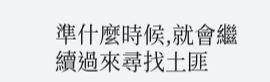準什麼時候,就會繼續過來尋找土匪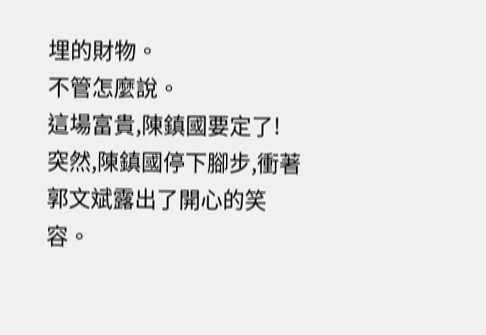埋的財物。
不管怎麼說。
這場富貴,陳鎮國要定了!
突然,陳鎮國停下腳步,衝著郭文斌露出了開心的笑容。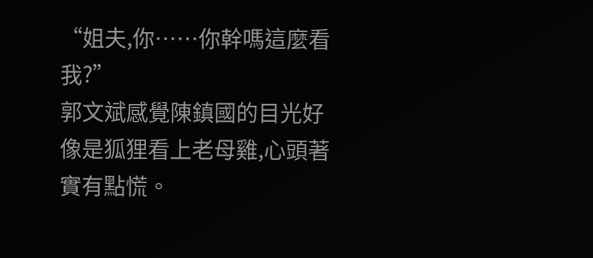“姐夫,你……你幹嗎這麼看我?”
郭文斌感覺陳鎮國的目光好像是狐狸看上老母雞,心頭著實有點慌。